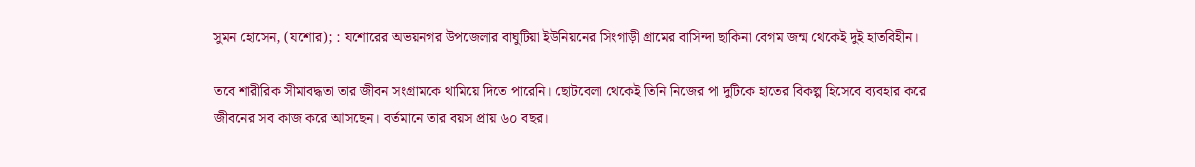সুমন হোসেন, (যশোর); : যশোরের অভয়নগর উপজেলার বাঘুটিয়া ইউনিয়নের সিংগাড়ী গ্রামের বাসিন্দা ছাকিনা বেগম জন্ম থেকেই দুই হাতবিহীন।

তবে শারীরিক সীমাবদ্ধতা তার জীবন সংগ্রামকে থামিয়ে দিতে পারেনি। ছোটবেলা থেকেই তিনি নিজের পা দুটিকে হাতের বিকল্প হিসেবে ব্যবহার করে জীবনের সব কাজ করে আসছেন। বর্তমানে তার বয়স প্রায় ৬০ বছর।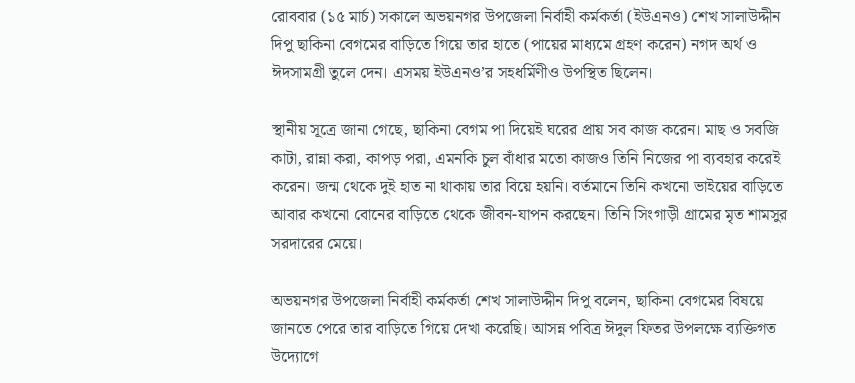রোববার (১৫ মার্চ) সকালে অভয়নগর উপজেলা নির্বাহী কর্মকর্তা (ইউএনও) শেখ সালাউদ্দীন দিপু ছাকিনা বেগমের বাড়িতে গিয়ে তার হাতে (পায়ের মাধ্যমে গ্রহণ করেন) নগদ অর্থ ও ঈদসামগ্রী তুলে দেন। এসময় ইউএনও’র সহধর্মিণীও উপস্থিত ছিলেন।

স্থানীয় সূত্রে জানা গেছে, ছাকিনা বেগম পা দিয়েই ঘরের প্রায় সব কাজ করেন। মাছ ও সবজি কাটা, রান্না করা, কাপড় পরা, এমনকি চুল বাঁধার মতো কাজও তিনি নিজের পা ব্যবহার করেই করেন। জন্ম থেকে দুই হাত না থাকায় তার বিয়ে হয়নি। বর্তমানে তিনি কখনো ভাইয়ের বাড়িতে আবার কখনো বোনের বাড়িতে থেকে জীবন-যাপন করছেন। তিনি সিংগাড়ী গ্রামের মৃত শামসুর সরদারের মেয়ে।

অভয়নগর উপজেলা নির্বাহী কর্মকর্তা শেখ সালাউদ্দীন দিপু বলেন, ছাকিনা বেগমের বিষয়ে জানতে পেরে তার বাড়িতে গিয়ে দেখা করেছি। আসন্ন পবিত্র ঈদুল ফিতর উপলক্ষে ব্যক্তিগত উদ্যোগে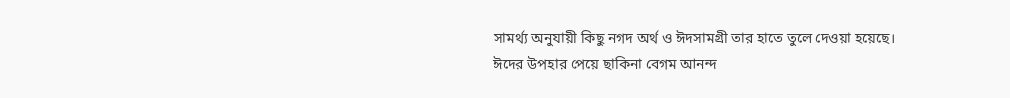সামর্থ্য অনুযায়ী কিছু নগদ অর্থ ও ঈদসামগ্রী তার হাতে তুলে দেওয়া হয়েছে।
ঈদের উপহার পেয়ে ছাকিনা বেগম আনন্দ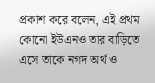প্রকাশ করে বলেন, এই প্রথম কোনো ইউএনও তার বাড়িতে এসে তাকে নগদ অর্থ ও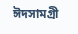ঈদসামগ্রী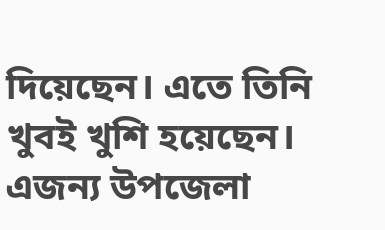দিয়েছেন। এতে তিনি খুবই খুশি হয়েছেন। এজন্য উপজেলা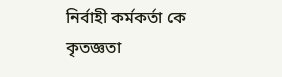নির্বাহী কর্মকর্তা কে কৃতজ্ঞতা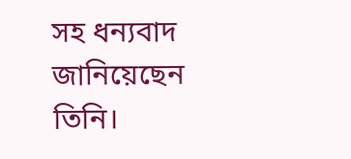সহ ধন্যবাদ জানিয়েছেন তিনি।